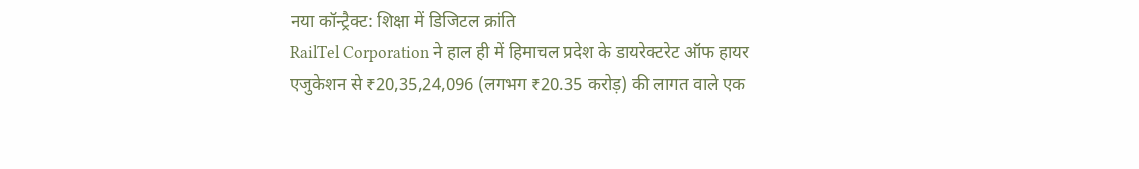नया कॉन्ट्रैक्ट: शिक्षा में डिजिटल क्रांति
RailTel Corporation ने हाल ही में हिमाचल प्रदेश के डायरेक्टरेट ऑफ हायर एजुकेशन से ₹20,35,24,096 (लगभग ₹20.35 करोड़) की लागत वाले एक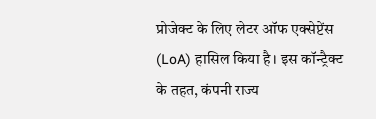प्रोजेक्ट के लिए लेटर ऑफ एक्सेप्टेंस (LoA) हासिल किया है। इस कॉन्ट्रैक्ट के तहत, कंपनी राज्य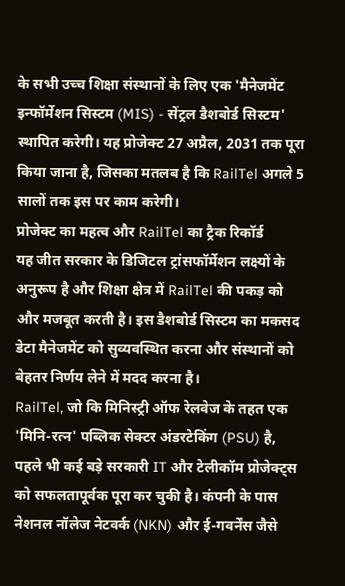के सभी उच्च शिक्षा संस्थानों के लिए एक 'मैनेजमेंट इन्फॉर्मेशन सिस्टम (MIS) - सेंट्रल डैशबोर्ड सिस्टम' स्थापित करेगी। यह प्रोजेक्ट 27 अप्रैल, 2031 तक पूरा किया जाना है, जिसका मतलब है कि RailTel अगले 5 सालों तक इस पर काम करेगी।
प्रोजेक्ट का महत्व और RailTel का ट्रैक रिकॉर्ड
यह जीत सरकार के डिजिटल ट्रांसफॉर्मेशन लक्ष्यों के अनुरूप है और शिक्षा क्षेत्र में RailTel की पकड़ को और मजबूत करती है। इस डैशबोर्ड सिस्टम का मकसद डेटा मैनेजमेंट को सुव्यवस्थित करना और संस्थानों को बेहतर निर्णय लेने में मदद करना है।
RailTel, जो कि मिनिस्ट्री ऑफ रेलवेज के तहत एक 'मिनि-रत्न' पब्लिक सेक्टर अंडरटेकिंग (PSU) है, पहले भी कई बड़े सरकारी IT और टेलीकॉम प्रोजेक्ट्स को सफलतापूर्वक पूरा कर चुकी है। कंपनी के पास नेशनल नॉलेज नेटवर्क (NKN) और ई-गवर्नेंस जैसे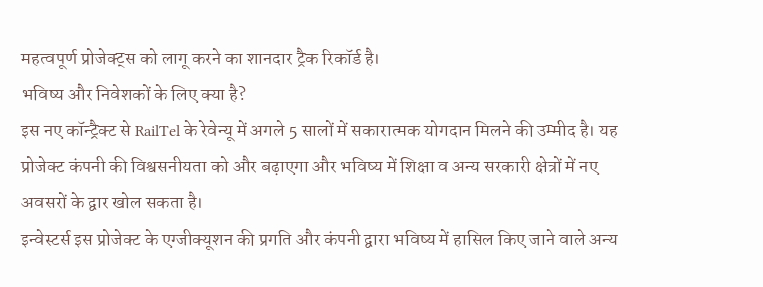महत्वपूर्ण प्रोजेक्ट्स को लागू करने का शानदार ट्रैक रिकॉर्ड है।
भविष्य और निवेशकों के लिए क्या है?
इस नए कॉन्ट्रैक्ट से RailTel के रेवेन्यू में अगले 5 सालों में सकारात्मक योगदान मिलने की उम्मीद है। यह प्रोजेक्ट कंपनी की विश्वसनीयता को और बढ़ाएगा और भविष्य में शिक्षा व अन्य सरकारी क्षेत्रों में नए अवसरों के द्वार खोल सकता है।
इन्वेस्टर्स इस प्रोजेक्ट के एग्जीक्यूशन की प्रगति और कंपनी द्वारा भविष्य में हासिल किए जाने वाले अन्य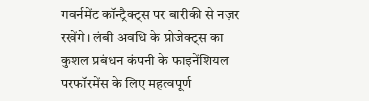गवर्नमेंट कॉन्ट्रैक्ट्स पर बारीकी से नज़र रखेंगे। लंबी अवधि के प्रोजेक्ट्स का कुशल प्रबंधन कंपनी के फाइनेंशियल परफॉरमेंस के लिए महत्वपूर्ण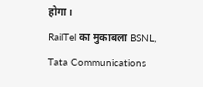होगा।
RailTel का मुकाबला BSNL, Tata Communications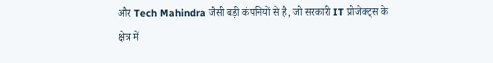और Tech Mahindra जैसी बड़ी कंपनियों से है, जो सरकारी IT प्रोजेक्ट्स के क्षेत्र में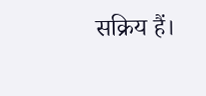सक्रिय हैं।